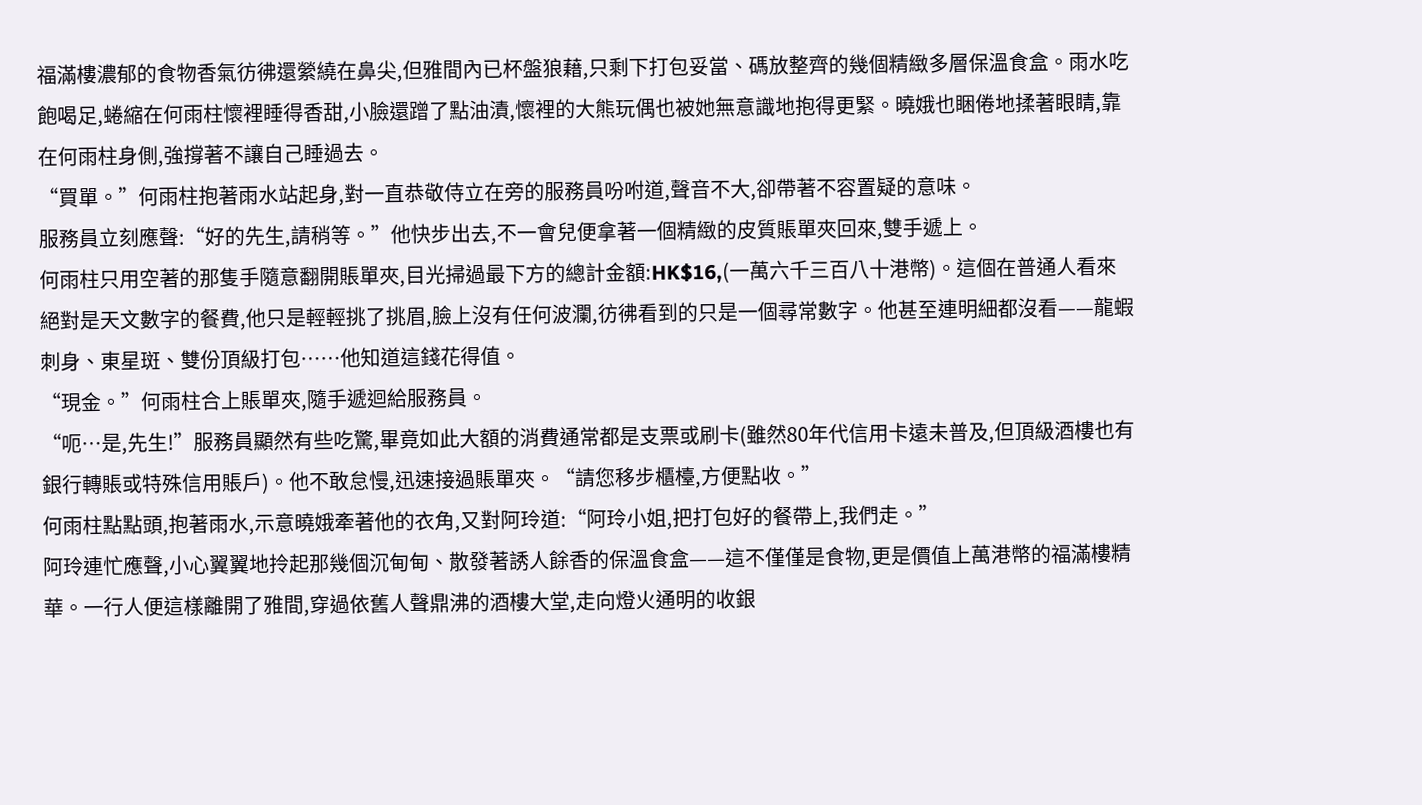福滿樓濃郁的食物香氣彷彿還縈繞在鼻尖,但雅間內已杯盤狼藉,只剩下打包妥當、碼放整齊的幾個精緻多層保溫食盒。雨水吃飽喝足,蜷縮在何雨柱懷裡睡得香甜,小臉還蹭了點油漬,懷裡的大熊玩偶也被她無意識地抱得更緊。曉娥也睏倦地揉著眼睛,靠在何雨柱身側,強撐著不讓自己睡過去。
“買單。”何雨柱抱著雨水站起身,對一直恭敬侍立在旁的服務員吩咐道,聲音不大,卻帶著不容置疑的意味。
服務員立刻應聲:“好的先生,請稍等。”他快步出去,不一會兒便拿著一個精緻的皮質賬單夾回來,雙手遞上。
何雨柱只用空著的那隻手隨意翻開賬單夾,目光掃過最下方的總計金額:HK$16,(一萬六千三百八十港幣)。這個在普通人看來絕對是天文數字的餐費,他只是輕輕挑了挑眉,臉上沒有任何波瀾,彷彿看到的只是一個尋常數字。他甚至連明細都沒看——龍蝦刺身、東星斑、雙份頂級打包……他知道這錢花得值。
“現金。”何雨柱合上賬單夾,隨手遞迴給服務員。
“呃…是,先生!”服務員顯然有些吃驚,畢竟如此大額的消費通常都是支票或刷卡(雖然80年代信用卡遠未普及,但頂級酒樓也有銀行轉賬或特殊信用賬戶)。他不敢怠慢,迅速接過賬單夾。“請您移步櫃檯,方便點收。”
何雨柱點點頭,抱著雨水,示意曉娥牽著他的衣角,又對阿玲道:“阿玲小姐,把打包好的餐帶上,我們走。”
阿玲連忙應聲,小心翼翼地拎起那幾個沉甸甸、散發著誘人餘香的保溫食盒——這不僅僅是食物,更是價值上萬港幣的福滿樓精華。一行人便這樣離開了雅間,穿過依舊人聲鼎沸的酒樓大堂,走向燈火通明的收銀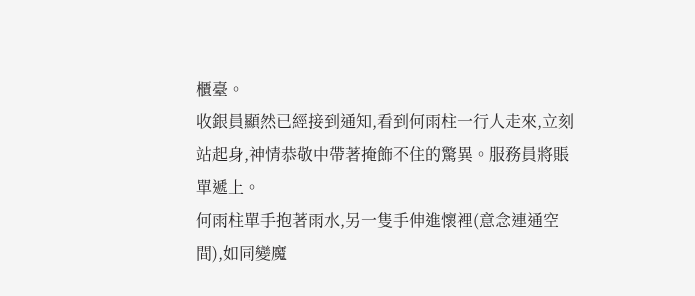櫃臺。
收銀員顯然已經接到通知,看到何雨柱一行人走來,立刻站起身,神情恭敬中帶著掩飾不住的驚異。服務員將賬單遞上。
何雨柱單手抱著雨水,另一隻手伸進懷裡(意念連通空間),如同變魔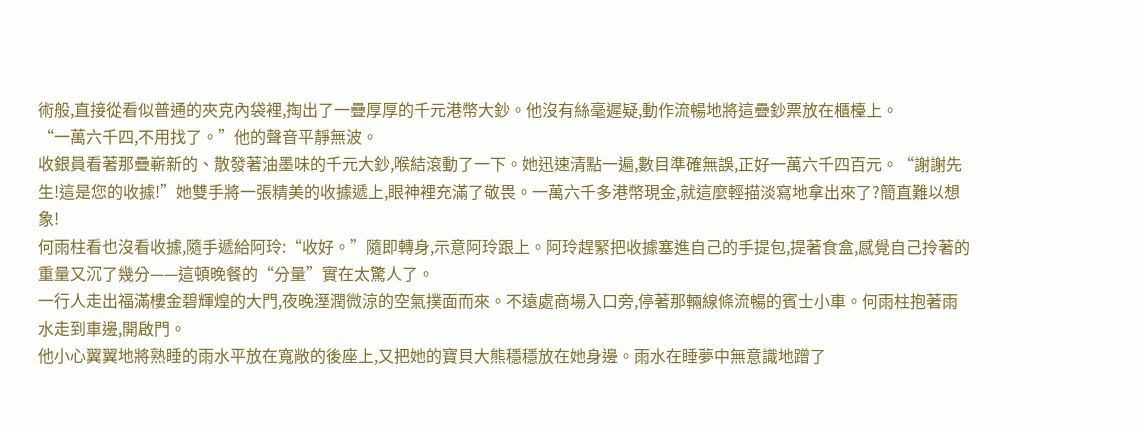術般,直接從看似普通的夾克內袋裡,掏出了一疊厚厚的千元港幣大鈔。他沒有絲毫遲疑,動作流暢地將這疊鈔票放在櫃檯上。
“一萬六千四,不用找了。”他的聲音平靜無波。
收銀員看著那疊嶄新的、散發著油墨味的千元大鈔,喉結滾動了一下。她迅速清點一遍,數目準確無誤,正好一萬六千四百元。“謝謝先生!這是您的收據!”她雙手將一張精美的收據遞上,眼神裡充滿了敬畏。一萬六千多港幣現金,就這麼輕描淡寫地拿出來了?簡直難以想象!
何雨柱看也沒看收據,隨手遞給阿玲:“收好。”隨即轉身,示意阿玲跟上。阿玲趕緊把收據塞進自己的手提包,提著食盒,感覺自己拎著的重量又沉了幾分——這頓晚餐的“分量”實在太驚人了。
一行人走出福滿樓金碧輝煌的大門,夜晚溼潤微涼的空氣撲面而來。不遠處商場入口旁,停著那輛線條流暢的賓士小車。何雨柱抱著雨水走到車邊,開啟門。
他小心翼翼地將熟睡的雨水平放在寬敞的後座上,又把她的寶貝大熊穩穩放在她身邊。雨水在睡夢中無意識地蹭了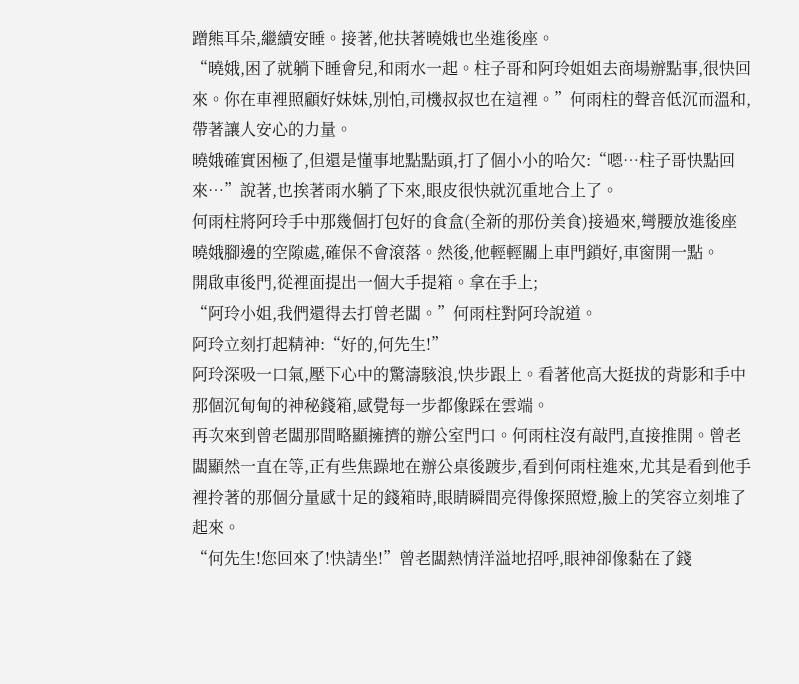蹭熊耳朵,繼續安睡。接著,他扶著曉娥也坐進後座。
“曉娥,困了就躺下睡會兒,和雨水一起。柱子哥和阿玲姐姐去商場辦點事,很快回來。你在車裡照顧好妹妹,別怕,司機叔叔也在這裡。”何雨柱的聲音低沉而溫和,帶著讓人安心的力量。
曉娥確實困極了,但還是懂事地點點頭,打了個小小的哈欠:“嗯…柱子哥快點回來…”說著,也挨著雨水躺了下來,眼皮很快就沉重地合上了。
何雨柱將阿玲手中那幾個打包好的食盒(全新的那份美食)接過來,彎腰放進後座曉娥腳邊的空隙處,確保不會滾落。然後,他輕輕關上車門鎖好,車窗開一點。
開啟車後門,從裡面提出一個大手提箱。拿在手上;
“阿玲小姐,我們還得去打曾老闆。”何雨柱對阿玲說道。
阿玲立刻打起精神:“好的,何先生!”
阿玲深吸一口氣,壓下心中的驚濤駭浪,快步跟上。看著他高大挺拔的背影和手中那個沉甸甸的神秘錢箱,感覺每一步都像踩在雲端。
再次來到曾老闆那間略顯擁擠的辦公室門口。何雨柱沒有敲門,直接推開。曾老闆顯然一直在等,正有些焦躁地在辦公桌後踱步,看到何雨柱進來,尤其是看到他手裡拎著的那個分量感十足的錢箱時,眼睛瞬間亮得像探照燈,臉上的笑容立刻堆了起來。
“何先生!您回來了!快請坐!”曾老闆熱情洋溢地招呼,眼神卻像黏在了錢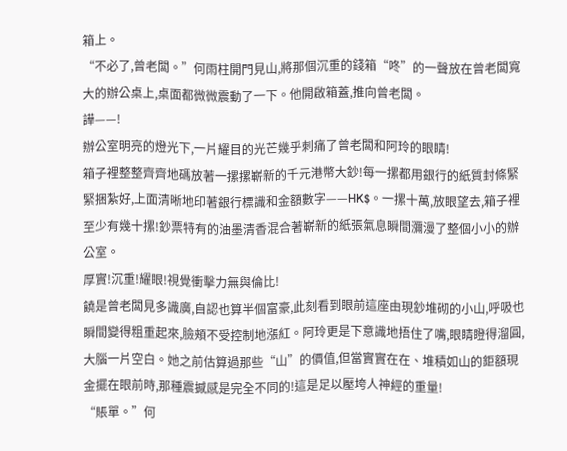箱上。
“不必了,曾老闆。”何雨柱開門見山,將那個沉重的錢箱“咚”的一聲放在曾老闆寬大的辦公桌上,桌面都微微震動了一下。他開啟箱蓋,推向曾老闆。
譁——!
辦公室明亮的燈光下,一片耀目的光芒幾乎刺痛了曾老闆和阿玲的眼睛!
箱子裡整整齊齊地碼放著一摞摞嶄新的千元港幣大鈔!每一摞都用銀行的紙質封條緊緊捆紮好,上面清晰地印著銀行標識和金額數字——HK$。一摞十萬,放眼望去,箱子裡至少有幾十摞!鈔票特有的油墨清香混合著嶄新的紙張氣息瞬間瀰漫了整個小小的辦公室。
厚實!沉重!耀眼!視覺衝擊力無與倫比!
饒是曾老闆見多識廣,自認也算半個富豪,此刻看到眼前這座由現鈔堆砌的小山,呼吸也瞬間變得粗重起來,臉頰不受控制地漲紅。阿玲更是下意識地捂住了嘴,眼睛瞪得溜圓,大腦一片空白。她之前估算過那些“山”的價值,但當實實在在、堆積如山的鉅額現金擺在眼前時,那種震撼感是完全不同的!這是足以壓垮人神經的重量!
“賬單。”何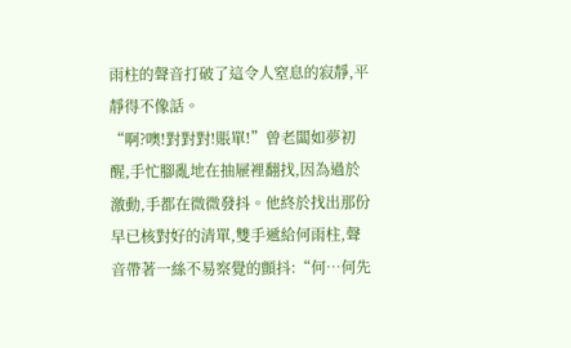雨柱的聲音打破了這令人窒息的寂靜,平靜得不像話。
“啊?噢!對對對!賬單!”曾老闆如夢初醒,手忙腳亂地在抽屜裡翻找,因為過於激動,手都在微微發抖。他終於找出那份早已核對好的清單,雙手遞給何雨柱,聲音帶著一絲不易察覺的顫抖:“何…何先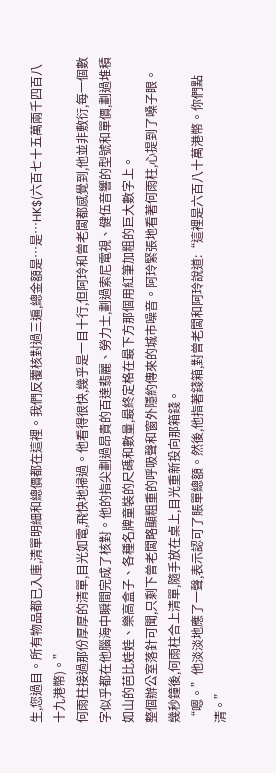生,您過目。所有物品都已入庫,清單明細和總價都在這裡。我們反覆核對過三遍,總金額是…是…HK$(六百七十五萬兩千四百八十九港幣)。”
何雨柱接過那份厚厚的清單,目光如電,飛快地掃過。他看得很快,幾乎是一目十行,但阿玲和曾老闆都感覺到,他並非敷衍,每一個數字似乎都在他腦海中瞬間完成了核對。他的指尖劃過昂貴的百達翡麗、勞力士,劃過索尼電視、健伍音響的型號和單價,劃過堆積如山的芭比娃娃、樂高盒子、各種名牌童裝的尺碼和數量,最終定格在最下方那個用紅筆加粗的巨大數字上。
整個辦公室落針可聞,只剩下曾老闆略顯粗重的呼吸聲和窗外隱約傳來的城市噪音。阿玲緊張地看著何雨柱,心提到了嗓子眼。
幾秒鐘後,何雨柱合上清單,隨手放在桌上,目光重新投向那箱錢。
“嗯。”他淡淡地應了一聲,表示認可了賬單總額。然後,他指著錢箱,對曾老闆和阿玲說道:“這裡是六百八十萬港幣。你們點清。”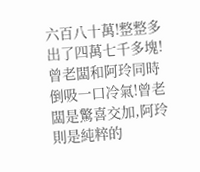六百八十萬!整整多出了四萬七千多塊!
曾老闆和阿玲同時倒吸一口冷氣!曾老闆是驚喜交加,阿玲則是純粹的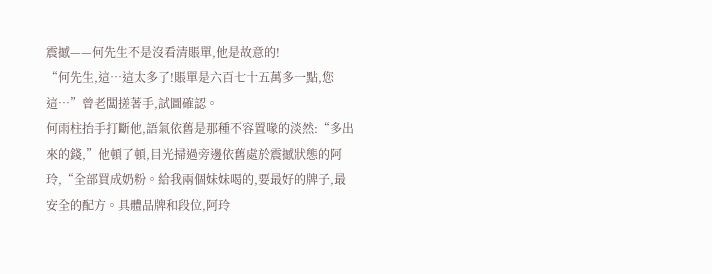震撼——何先生不是沒看清賬單,他是故意的!
“何先生,這…這太多了!賬單是六百七十五萬多一點,您這…”曾老闆搓著手,試圖確認。
何雨柱抬手打斷他,語氣依舊是那種不容置喙的淡然:“多出來的錢,”他頓了頓,目光掃過旁邊依舊處於震撼狀態的阿玲,“全部買成奶粉。給我兩個妹妹喝的,要最好的牌子,最安全的配方。具體品牌和段位,阿玲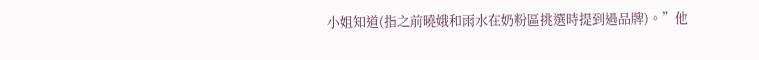小姐知道(指之前曉娥和雨水在奶粉區挑選時提到過品牌)。”他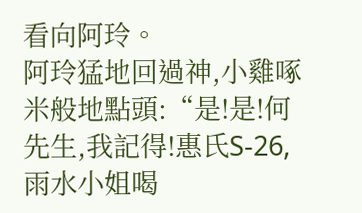看向阿玲。
阿玲猛地回過神,小雞啄米般地點頭:“是!是!何先生,我記得!惠氏S-26,雨水小姐喝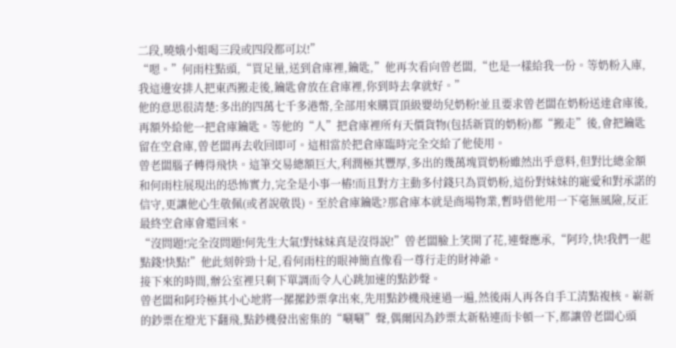二段,曉娥小姐喝三段或四段都可以!”
“嗯。”何雨柱點頭,“買足量,送到倉庫裡,鑰匙,”他再次看向曾老闆,“也是一樣給我一份。等奶粉入庫,我這邊安排人把東西搬走後,鑰匙會放在倉庫裡,你到時去拿就好。”
他的意思很清楚:多出的四萬七千多港幣,全部用來購買頂級嬰幼兒奶粉!並且要求曾老闆在奶粉送達倉庫後,再額外給他一把倉庫鑰匙。等他的“人”把倉庫裡所有天價貨物(包括新買的奶粉)都“搬走”後,會把鑰匙留在空倉庫,曾老闆再去收回即可。這相當於把倉庫臨時完全交給了他使用。
曾老闆腦子轉得飛快。這筆交易總額巨大,利潤極其豐厚,多出的幾萬塊買奶粉雖然出乎意料,但對比總金額和何雨柱展現出的恐怖實力,完全是小事一樁!而且對方主動多付錢只為買奶粉,這份對妹妹的寵愛和對承諾的信守,更讓他心生敬佩(或者說敬畏)。至於倉庫鑰匙?那倉庫本就是商場物業,暫時借他用一下毫無風險,反正最終空倉庫會還回來。
“沒問題!完全沒問題!何先生大氣!對妹妹真是沒得說!”曾老闆臉上笑開了花,連聲應承,“阿玲,快!我們一起點錢!快點!”他此刻幹勁十足,看何雨柱的眼神簡直像看一尊行走的財神爺。
接下來的時間,辦公室裡只剩下單調而令人心跳加速的點鈔聲。
曾老闆和阿玲極其小心地將一摞摞鈔票拿出來,先用點鈔機飛速過一遍,然後兩人再各自手工清點複核。嶄新的鈔票在燈光下翻飛,點鈔機發出密集的“唰唰”聲,偶爾因為鈔票太新粘連而卡頓一下,都讓曾老闆心頭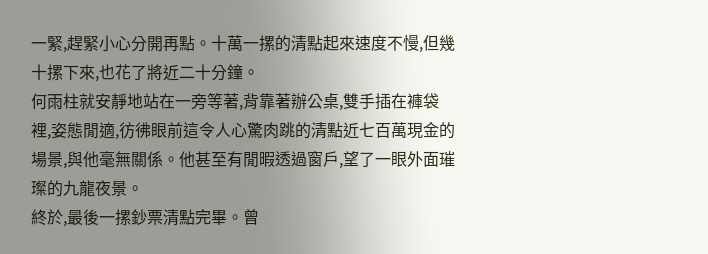一緊,趕緊小心分開再點。十萬一摞的清點起來速度不慢,但幾十摞下來,也花了將近二十分鐘。
何雨柱就安靜地站在一旁等著,背靠著辦公桌,雙手插在褲袋裡,姿態閒適,彷彿眼前這令人心驚肉跳的清點近七百萬現金的場景,與他毫無關係。他甚至有閒暇透過窗戶,望了一眼外面璀璨的九龍夜景。
終於,最後一摞鈔票清點完畢。曾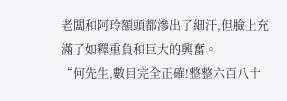老闆和阿玲額頭都滲出了細汗,但臉上充滿了如釋重負和巨大的興奮。
“何先生,數目完全正確!整整六百八十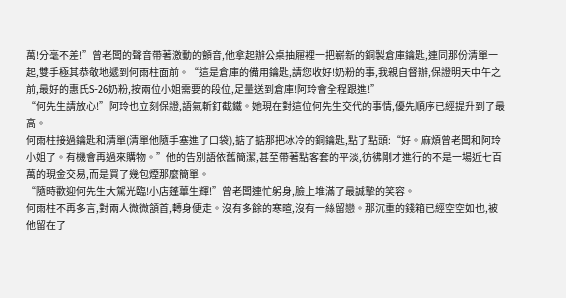萬!分毫不差!”曾老闆的聲音帶著激動的顫音,他拿起辦公桌抽屜裡一把嶄新的銅製倉庫鑰匙,連同那份清單一起,雙手極其恭敬地遞到何雨柱面前。“這是倉庫的備用鑰匙,請您收好!奶粉的事,我親自督辦,保證明天中午之前,最好的惠氏S-26奶粉,按兩位小姐需要的段位,足量送到倉庫!阿玲會全程跟進!”
“何先生請放心!”阿玲也立刻保證,語氣斬釘截鐵。她現在對這位何先生交代的事情,優先順序已經提升到了最高。
何雨柱接過鑰匙和清單(清單他隨手塞進了口袋),掂了掂那把冰冷的銅鑰匙,點了點頭:“好。麻煩曾老闆和阿玲小姐了。有機會再過來購物。”他的告別語依舊簡潔,甚至帶著點客套的平淡,彷彿剛才進行的不是一場近七百萬的現金交易,而是買了幾包煙那麼簡單。
“隨時歡迎何先生大駕光臨!小店蓬蓽生輝!”曾老闆連忙躬身,臉上堆滿了最誠摯的笑容。
何雨柱不再多言,對兩人微微頷首,轉身便走。沒有多餘的寒暄,沒有一絲留戀。那沉重的錢箱已經空空如也,被他留在了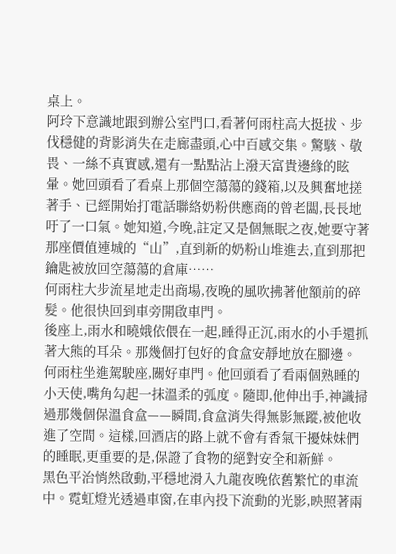桌上。
阿玲下意識地跟到辦公室門口,看著何雨柱高大挺拔、步伐穩健的背影消失在走廊盡頭,心中百感交集。驚駭、敬畏、一絲不真實感,還有一點點沾上潑天富貴邊緣的眩暈。她回頭看了看桌上那個空蕩蕩的錢箱,以及興奮地搓著手、已經開始打電話聯絡奶粉供應商的曾老闆,長長地吁了一口氣。她知道,今晚,註定又是個無眠之夜,她要守著那座價值連城的“山”,直到新的奶粉山堆進去,直到那把鑰匙被放回空蕩蕩的倉庫……
何雨柱大步流星地走出商場,夜晚的風吹拂著他額前的碎髮。他很快回到車旁開啟車門。
後座上,雨水和曉娥依偎在一起,睡得正沉,雨水的小手還抓著大熊的耳朵。那幾個打包好的食盒安靜地放在腳邊。
何雨柱坐進駕駛座,關好車門。他回頭看了看兩個熟睡的小天使,嘴角勾起一抹溫柔的弧度。隨即,他伸出手,神識掃過那幾個保溫食盒——瞬間,食盒消失得無影無蹤,被他收進了空間。這樣,回酒店的路上就不會有香氣干擾妹妹們的睡眠,更重要的是,保證了食物的絕對安全和新鮮。
黑色平治悄然啟動,平穩地滑入九龍夜晚依舊繁忙的車流中。霓虹燈光透過車窗,在車內投下流動的光影,映照著兩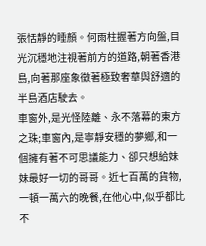張恬靜的睡顏。何雨柱握著方向盤,目光沉穩地注視著前方的道路,朝著香港島,向著那座象徵著極致奢華與舒適的半島酒店駛去。
車窗外,是光怪陸離、永不落幕的東方之珠;車窗內,是寧靜安穩的夢鄉,和一個擁有著不可思議能力、卻只想給妹妹最好一切的哥哥。近七百萬的貨物,一頓一萬六的晚餐,在他心中,似乎都比不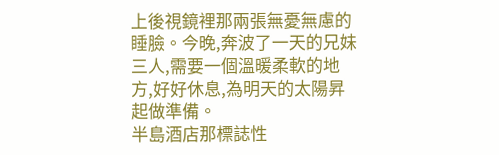上後視鏡裡那兩張無憂無慮的睡臉。今晚,奔波了一天的兄妹三人,需要一個溫暖柔軟的地方,好好休息,為明天的太陽昇起做準備。
半島酒店那標誌性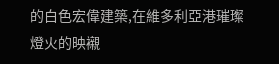的白色宏偉建築,在維多利亞港璀璨燈火的映襯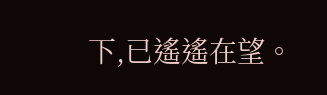下,已遙遙在望。